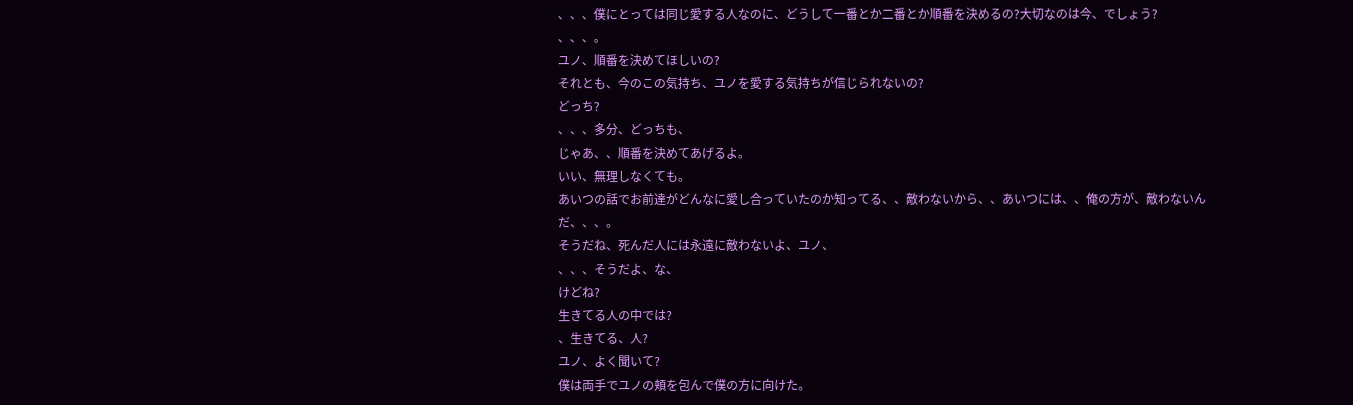、、、僕にとっては同じ愛する人なのに、どうして一番とか二番とか順番を決めるの?大切なのは今、でしょう?
、、、。
ユノ、順番を決めてほしいの?
それとも、今のこの気持ち、ユノを愛する気持ちが信じられないの?
どっち?
、、、多分、どっちも、
じゃあ、、順番を決めてあげるよ。
いい、無理しなくても。
あいつの話でお前達がどんなに愛し合っていたのか知ってる、、敵わないから、、あいつには、、俺の方が、敵わないんだ、、、。
そうだね、死んだ人には永遠に敵わないよ、ユノ、
、、、そうだよ、な、
けどね?
生きてる人の中では?
、生きてる、人?
ユノ、よく聞いて?
僕は両手でユノの頬を包んで僕の方に向けた。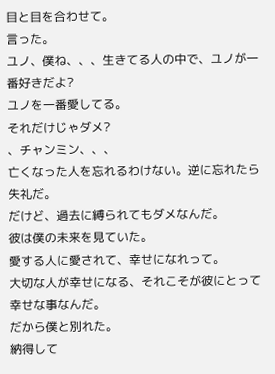目と目を合わせて。
言った。
ユノ、僕ね、、、生きてる人の中で、ユノが一番好きだよ?
ユノを一番愛してる。
それだけじゃダメ?
、チャンミン、、、
亡くなった人を忘れるわけない。逆に忘れたら失礼だ。
だけど、過去に縛られてもダメなんだ。
彼は僕の未来を見ていた。
愛する人に愛されて、幸せになれって。
大切な人が幸せになる、それこそが彼にとって幸せな事なんだ。
だから僕と別れた。
納得して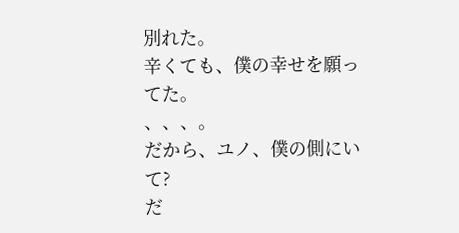別れた。
辛くても、僕の幸せを願ってた。
、、、。
だから、ユノ、僕の側にいて?
だ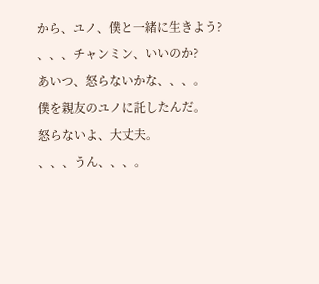から、ユノ、僕と一緒に生きよう?
、、、チャンミン、いいのか?
あいつ、怒らないかな、、、。
僕を親友のユノに託したんだ。
怒らないよ、大丈夫。
、、、うん、、、。